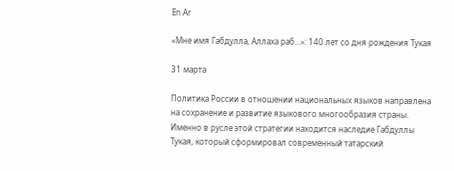En Ar

«Мне имя Габдулла, Аллаха раб…»: 140 лет со дня рождения Тукая

31 марта

Политика России в отношении национальных языков направлена на сохранение и развитие языкового многообразия страны. Именно в русле этой стратегии находится наследие Габдуллы Тукая, который сформировал современный татарский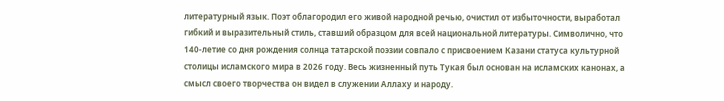литературный язык. Поэт облагородил его живой народной речью, очистил от избыточности, выработал гибкий и выразительный стиль, ставший образцом для всей национальной литературы. Символично, что 140-летие со дня рождения солнца татарской поэзии совпало с присвоением Казани статуса культурной столицы исламского мира в 2026 году. Весь жизненный путь Тукая был основан на исламских канонах, а смысл своего творчества он видел в служении Аллаху и народу.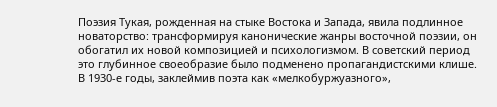Поэзия Тукая, рожденная на стыке Востока и Запада, явила подлинное новаторство: трансформируя канонические жанры восточной поэзии, он обогатил их новой композицией и психологизмом. В советский период это глубинное своеобразие было подменено пропагандистскими клише. В 1930-е годы, заклеймив поэта как «мелкобуржуазного»,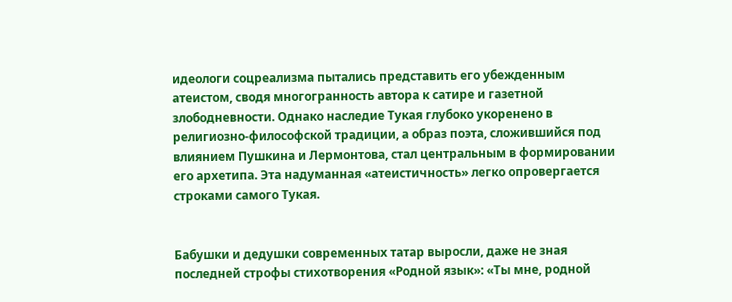идеологи соцреализма пытались представить его убежденным атеистом, сводя многогранность автора к сатире и газетной злободневности. Однако наследие Тукая глубоко укоренено в религиозно-философской традиции, а образ поэта, сложившийся под влиянием Пушкина и Лермонтова, стал центральным в формировании его архетипа. Эта надуманная «атеистичность» легко опровергается строками самого Тукая.


Бабушки и дедушки современных татар выросли, даже не зная последней строфы стихотворения «Родной язык»: «Ты мне, родной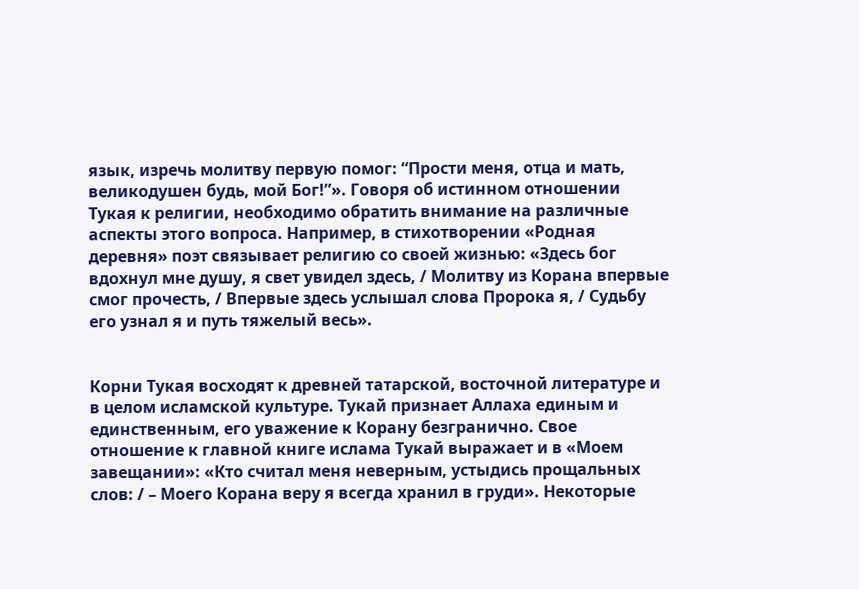язык, изречь молитву первую помог: “Прости меня, отца и мать, великодушен будь, мой Бог!”». Говоря об истинном отношении Тукая к религии, необходимо обратить внимание на различные аспекты этого вопроса. Например, в стихотворении «Родная деревня» поэт связывает религию со своей жизнью: «Здесь бог вдохнул мне душу, я свет увидел здесь, / Молитву из Корана впервые смог прочесть, / Впервые здесь услышал слова Пророка я, / Судьбу его узнал я и путь тяжелый весь».


Корни Тукая восходят к древней татарской, восточной литературе и в целом исламской культуре. Тукай признает Аллаха единым и единственным, его уважение к Корану безгранично. Свое отношение к главной книге ислама Тукай выражает и в «Моем завещании»: «Кто считал меня неверным, устыдись прощальных слов: / – Моего Корана веру я всегда хранил в груди». Некоторые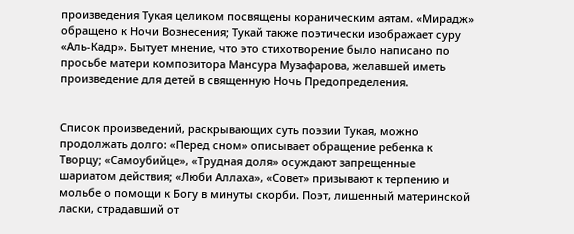произведения Тукая целиком посвящены кораническим аятам. «Мирадж» обращено к Ночи Вознесения; Тукай также поэтически изображает суру «Аль-Кадр». Бытует мнение, что это стихотворение было написано по просьбе матери композитора Мансура Музафарова, желавшей иметь произведение для детей в священную Ночь Предопределения.


Список произведений, раскрывающих суть поэзии Тукая, можно продолжать долго: «Перед сном» описывает обращение ребенка к Творцу; «Самоубийце», «Трудная доля» осуждают запрещенные шариатом действия; «Люби Аллаха», «Совет» призывают к терпению и мольбе о помощи к Богу в минуты скорби. Поэт, лишенный материнской ласки, страдавший от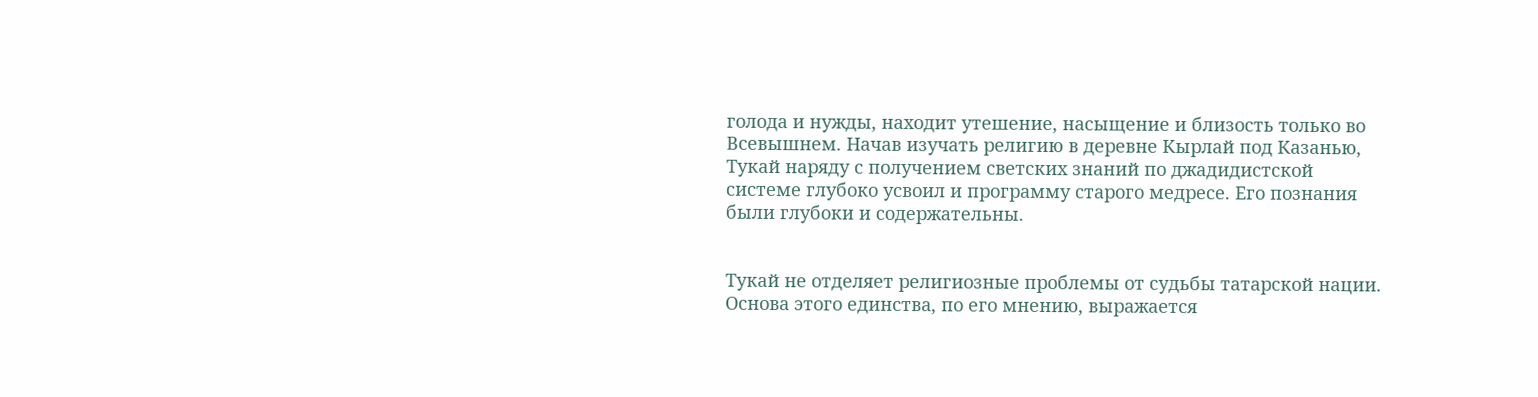голода и нужды, находит утешение, насыщение и близость только во Всевышнем. Начав изучать религию в деревне Кырлай под Казанью, Тукай наряду с получением светских знаний по джадидистской системе глубоко усвоил и программу старого медресе. Его познания были глубоки и содержательны.


Тукай не отделяет религиозные проблемы от судьбы татарской нации. Основа этого единства, по его мнению, выражается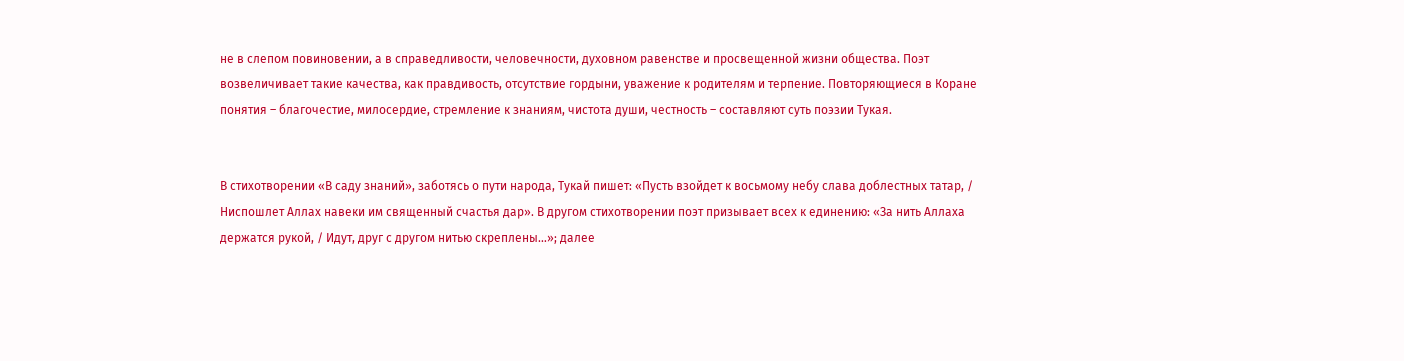не в слепом повиновении, а в справедливости, человечности, духовном равенстве и просвещенной жизни общества. Поэт возвеличивает такие качества, как правдивость, отсутствие гордыни, уважение к родителям и терпение. Повторяющиеся в Коране понятия – благочестие, милосердие, стремление к знаниям, чистота души, честность – составляют суть поэзии Тукая.


В стихотворении «В саду знаний», заботясь о пути народа, Тукай пишет: «Пусть взойдет к восьмому небу слава доблестных татар, / Ниспошлет Аллах навеки им священный счастья дар». В другом стихотворении поэт призывает всех к единению: «За нить Аллаха держатся рукой, / Идут, друг с другом нитью скреплены…»; далее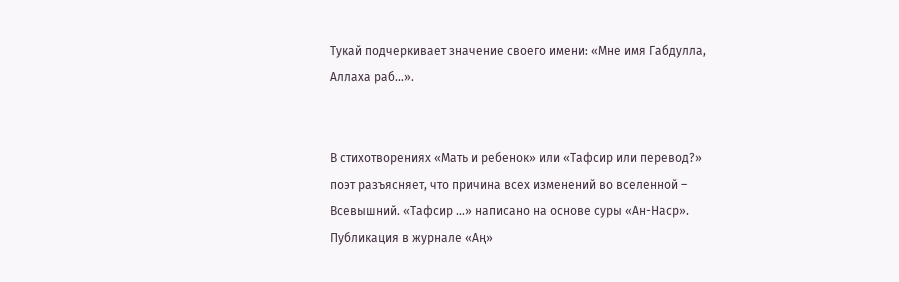Тукай подчеркивает значение своего имени: «Мне имя Габдулла, Аллаха раб…».


В стихотворениях «Мать и ребенок» или «Тафсир или перевод?» поэт разъясняет, что причина всех изменений во вселенной – Всевышний. «Тафсир …» написано на основе суры «Ан-Наср». Публикация в журнале «Аң»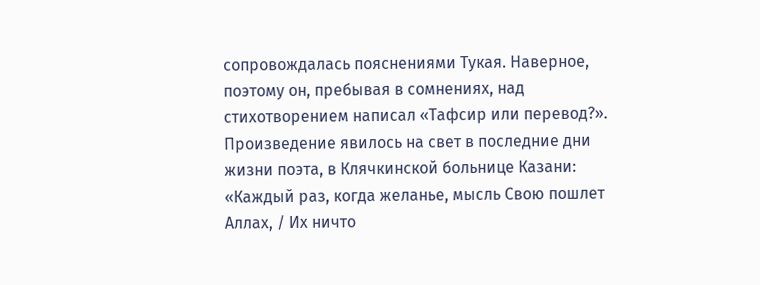сопровождалась пояснениями Тукая. Наверное, поэтому он, пребывая в сомнениях, над стихотворением написал «Тафсир или перевод?». Произведение явилось на свет в последние дни жизни поэта, в Клячкинской больнице Казани: «Каждый раз, когда желанье, мысль Свою пошлет Аллах, / Их ничто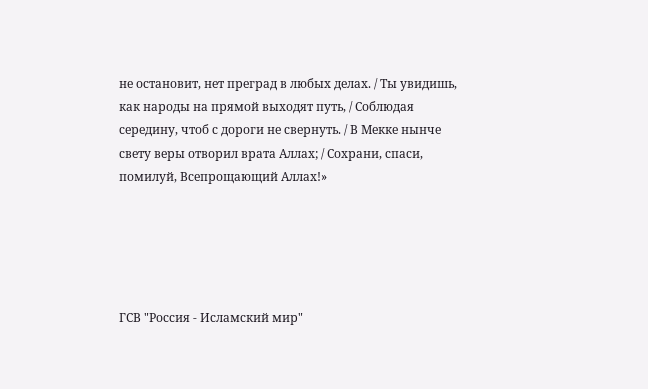не остановит, нет преград в любых делах. / Ты увидишь, как народы на прямой выходят путь, / Соблюдая середину, чтоб с дороги не свернуть. / В Мекке нынче свету веры отворил врата Аллах; / Сохрани, спаси, помилуй, Всепрощающий Аллах!»





ГСВ "Россия - Исламский мир"